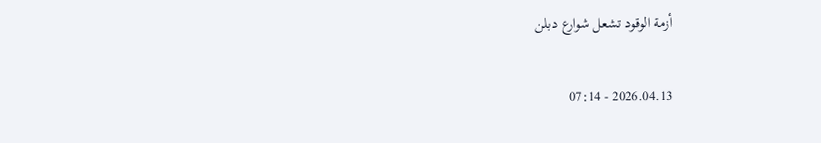أزمة الوقود تشعل شوارع دبلن

2026.04.13 - 07:14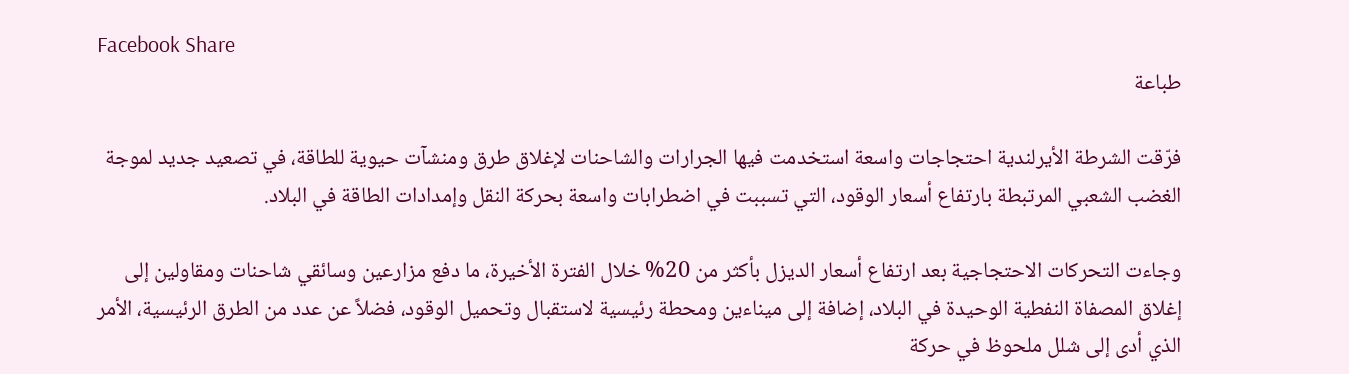Facebook Share
طباعة

فرّقت الشرطة الأيرلندية احتجاجات واسعة استخدمت فيها الجرارات والشاحنات لإغلاق طرق ومنشآت حيوية للطاقة، في تصعيد جديد لموجة الغضب الشعبي المرتبطة بارتفاع أسعار الوقود، التي تسببت في اضطرابات واسعة بحركة النقل وإمدادات الطاقة في البلاد.

وجاءت التحركات الاحتجاجية بعد ارتفاع أسعار الديزل بأكثر من 20% خلال الفترة الأخيرة، ما دفع مزارعين وسائقي شاحنات ومقاولين إلى إغلاق المصفاة النفطية الوحيدة في البلاد، إضافة إلى ميناءين ومحطة رئيسية لاستقبال وتحميل الوقود، فضلاً عن عدد من الطرق الرئيسية، الأمر الذي أدى إلى شلل ملحوظ في حركة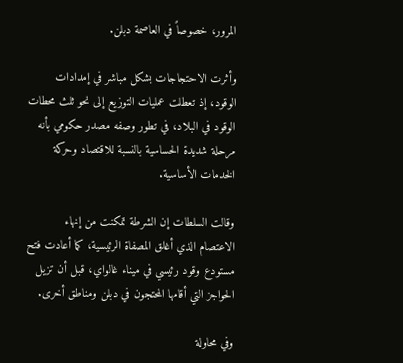المرور، خصوصاً في العاصمة دبلن.

وأثرت الاحتجاجات بشكل مباشر في إمدادات الوقود، إذ تعطلت عمليات التوزيع إلى نحو ثلث محطات الوقود في البلاد، في تطور وصفه مصدر حكومي بأنه مرحلة شديدة الحساسية بالنسبة للاقتصاد وحركة الخدمات الأساسية.

وقالت السلطات إن الشرطة تمكنت من إنهاء الاعتصام الذي أغلق المصفاة الرئيسية، كما أعادت فتح مستودع وقود رئيسي في ميناء غالواي، قبل أن تزيل الحواجز التي أقامها المحتجون في دبلن ومناطق أخرى.

وفي محاولة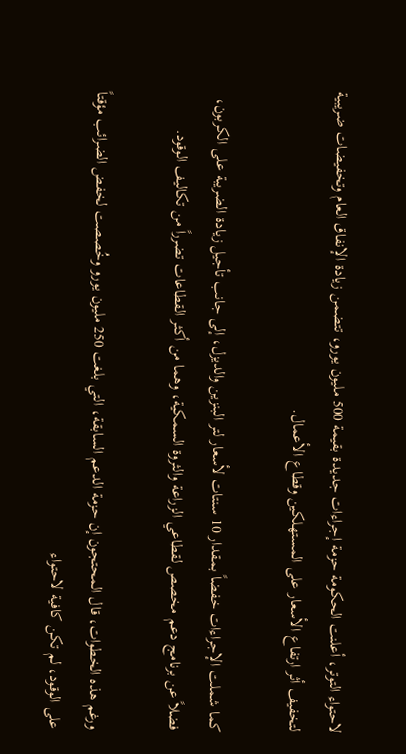لاحتواء التوتر، أعلنت الحكومة حزمة إجراءات جديدة بقيمة 500 مليون يورو، تتضمن زيادة الإنفاق العام وتخفيضات ضريبية لتخفيف أثر ارتفاع الأسعار على المستهلكين وقطاع الأعمال.

كما شملت الإجراءات خفضاً بمقدار 10 سنتات لأسعار لتر البنزين والديزل، إلى جانب تأجيل زيادة الضريبة على الكربون، فضلاً عن برنامج دعم مخصص لقطاعي الزراعة والثروة السمكية، وهما من أكثر القطاعات تضرراً من تكاليف الوقود.

ورغم هذه الخطوات، قال المحتجون إن حزمة الدعم السابقة، التي بلغت 250 مليون يورو وخُصصت لخفض الضرائب مؤقتاً على الوقود، لم تكن كافية لاحتواء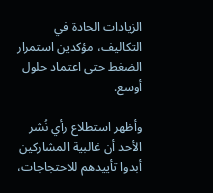الزيادات الحادة في التكاليف، مؤكدين استمرار الضغط حتى اعتماد حلول أوسع.

وأظهر استطلاع رأي نُشر الأحد أن غالبية المشاركين أبدوا تأييدهم للاحتجاجات،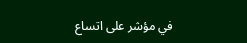في مؤشر على اتساع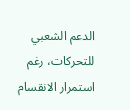الدعم الشعبي للتحركات، رغم استمرار الانقسام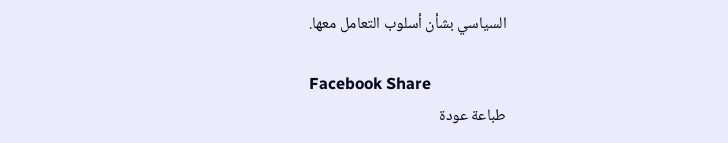السياسي بشأن أسلوب التعامل معها.

Facebook Share
طباعة عودة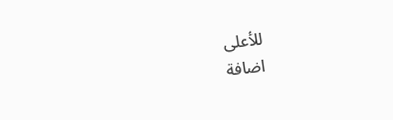للأعلى
اضافة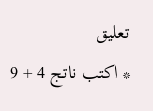تعليق
* اكتب ناتج 4 + 9